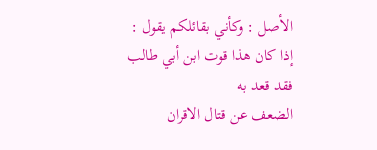الأصل : وكأني بقائلكم يقول : إذا كان هذا قوت ابن أبي طالب فقد قعد به
الضعف عن قتال الاقران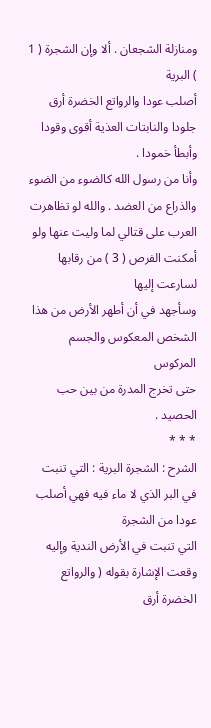ومنازلة الشجعان . ألا وإن الشجرة ( 1 ) البرية
أصلب عودا والرواتع الخضرة أرق جلودا والنابتات العذية أقوى وقودا
وأبطأ خمودا .
وأنا من رسول الله كالضوء من الضوء والذراع من العضد . والله لو تظاهرت
العرب على قتالي لما وليت عنها ولو أمكنت الفرص ( 3 ) من رقابها لسارعت إليها
وسأجهد في أن أطهر الأرض من هذا الشخص المعكوس والجسم المركوس
حتى تخرج المدرة من بين حب الحصيد .
* * *
الشرح : الشجرة البرية : التي تنبت في البر الذي لا ماء فيه فهي أصلب عودا من الشجرة
التي تنبت في الأرض الندية وإليه وقعت الإشارة بقوله ( والرواتع الخضرة أرق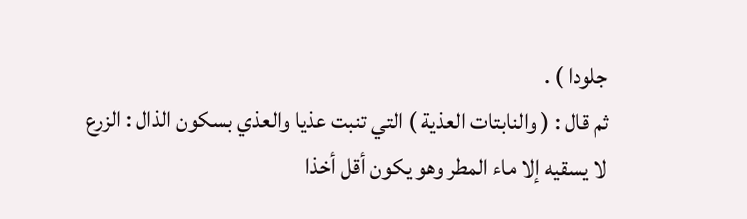جلودا ) .
ثم قال : ( والنابتات العذية ) التي تنبت عذيا والعذي بسكون الذال : الزرع
لا يسقيه إلا ماء المطر وهو يكون أقل أخذا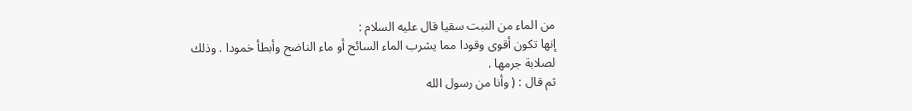من الماء من النبت سقيا قال عليه السلام :
إنها تكون أقوى وقودا مما يشرب الماء السائح أو ماء الناضح وأبطأ خمودا . وذلك
لصلابة جرمها .
ثم قال : ( وأنا من رسول الله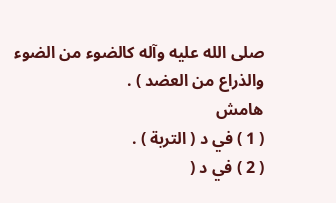صلى الله عليه وآله كالضوء من الضوء والذراع من العضد ) .
هامش
( 1 ) في د ( التربة ) .
( 2 ) في د (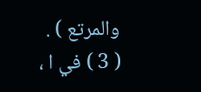والمرتع ) .
( 3 ) في ا ،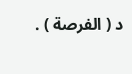د ( الفرصة ) .